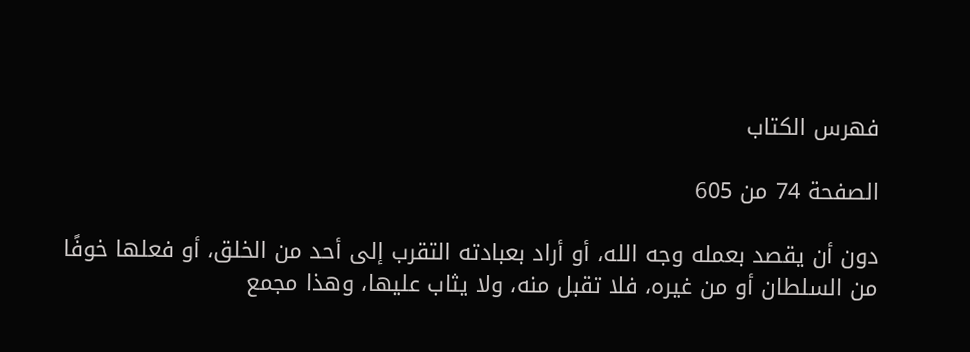فهرس الكتاب

الصفحة 74 من 605

دون أن يقصد بعمله وجه الله، أو أراد بعبادته التقرب إلى أحد من الخلق، أو فعلها خوفًا من السلطان أو من غيره، فلا تقبل منه، ولا يثاب عليها، وهذا مجمع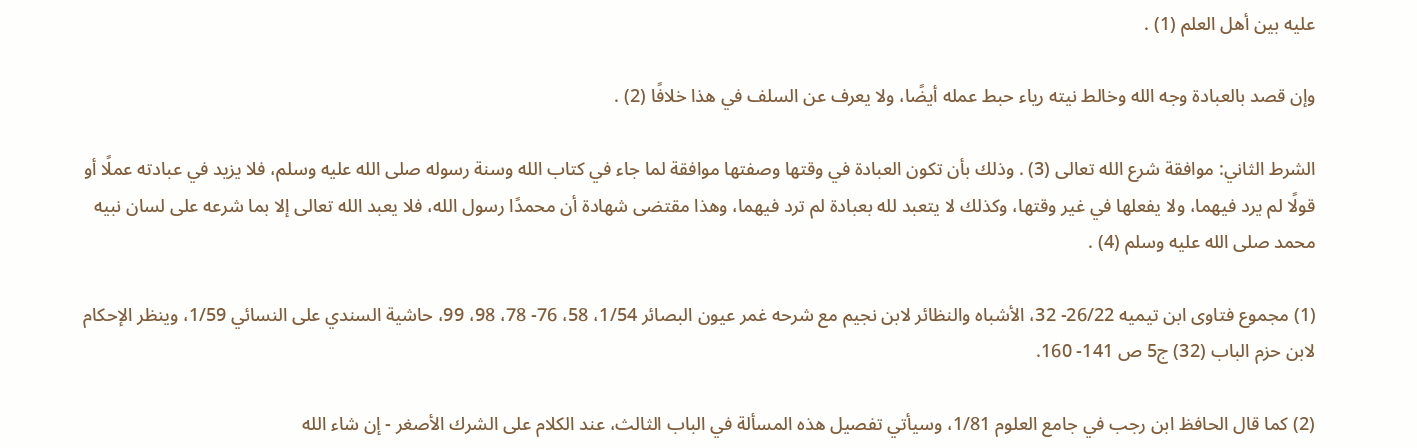عليه بين أهل العلم (1) .

وإن قصد بالعبادة وجه الله وخالط نيته رياء حبط عمله أيضًا، ولا يعرف عن السلف في هذا خلافًا (2) .

الشرط الثاني: موافقة شرع الله تعالى (3) . وذلك بأن تكون العبادة في وقتها وصفتها موافقة لما جاء في كتاب الله وسنة رسوله صلى الله عليه وسلم، فلا يزيد في عبادته عملًا أو قولًا لم يرد فيهما، ولا يفعلها في غير وقتها، وكذلك لا يتعبد لله بعبادة لم ترد فيهما، وهذا مقتضى شهادة أن محمدًا رسول الله، فلا يعبد الله تعالى إلا بما شرعه على لسان نبيه محمد صلى الله عليه وسلم (4) .

(1) مجموع فتاوى ابن تيميه 26/22- 32، الأشباه والنظائر لابن نجيم مع شرحه غمر عيون البصائر 1/54، 58، 76- 78، 98، 99، حاشية السندي على النسائي 1/59، وينظر الإحكام لابن حزم الباب (32) ج5 ص 141- 160.

(2) كما قال الحافظ ابن رجب في جامع العلوم 1/81، وسيأتي تفصيل هذه المسألة في الباب الثالث، عند الكلام على الشرك الأصغر - إن شاء الله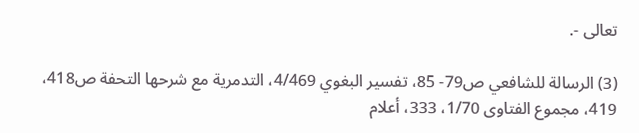تعالى -.

(3) الرسالة للشافعي ص79- 85، تفسير البغوي 4/469، التدمرية مع شرحها التحفة ص418، 419، مجموع الفتاوى 1/70، 333، أعلام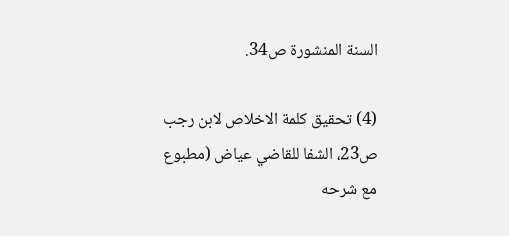السنة المنشورة ص34.

(4) تحقيق كلمة الاخلاص لابن رجب ص23، الشفا للقاضي عياض (مطبوع مع شرحه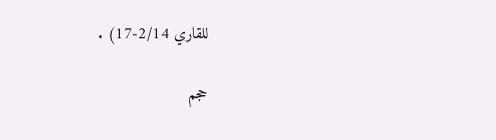للقاري 2/14-17) .

حجم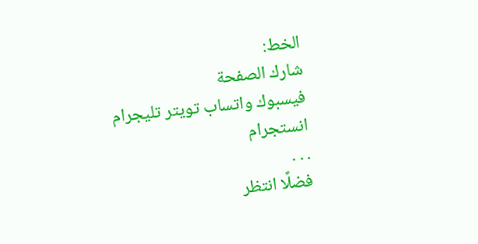الخط:
شارك الصفحة
فيسبوك واتساب تويتر تليجرام انستجرام
. . .
فضلًا انتظر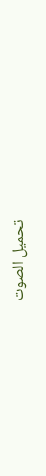تحميل الصوت